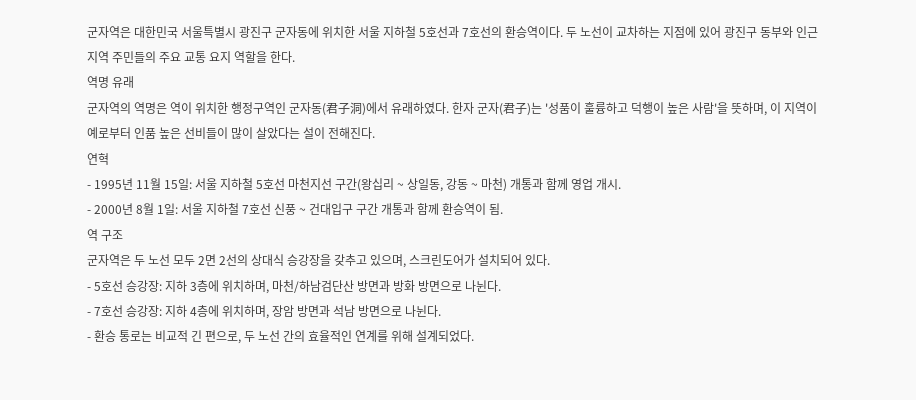군자역은 대한민국 서울특별시 광진구 군자동에 위치한 서울 지하철 5호선과 7호선의 환승역이다. 두 노선이 교차하는 지점에 있어 광진구 동부와 인근 지역 주민들의 주요 교통 요지 역할을 한다.
역명 유래
군자역의 역명은 역이 위치한 행정구역인 군자동(君子洞)에서 유래하였다. 한자 군자(君子)는 '성품이 훌륭하고 덕행이 높은 사람'을 뜻하며, 이 지역이 예로부터 인품 높은 선비들이 많이 살았다는 설이 전해진다.
연혁
- 1995년 11월 15일: 서울 지하철 5호선 마천지선 구간(왕십리 ~ 상일동, 강동 ~ 마천) 개통과 함께 영업 개시.
- 2000년 8월 1일: 서울 지하철 7호선 신풍 ~ 건대입구 구간 개통과 함께 환승역이 됨.
역 구조
군자역은 두 노선 모두 2면 2선의 상대식 승강장을 갖추고 있으며, 스크린도어가 설치되어 있다.
- 5호선 승강장: 지하 3층에 위치하며, 마천/하남검단산 방면과 방화 방면으로 나뉜다.
- 7호선 승강장: 지하 4층에 위치하며, 장암 방면과 석남 방면으로 나뉜다.
- 환승 통로는 비교적 긴 편으로, 두 노선 간의 효율적인 연계를 위해 설계되었다.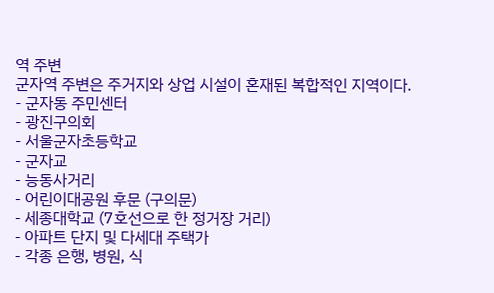역 주변
군자역 주변은 주거지와 상업 시설이 혼재된 복합적인 지역이다.
- 군자동 주민센터
- 광진구의회
- 서울군자초등학교
- 군자교
- 능동사거리
- 어린이대공원 후문 (구의문)
- 세종대학교 (7호선으로 한 정거장 거리)
- 아파트 단지 및 다세대 주택가
- 각종 은행, 병원, 식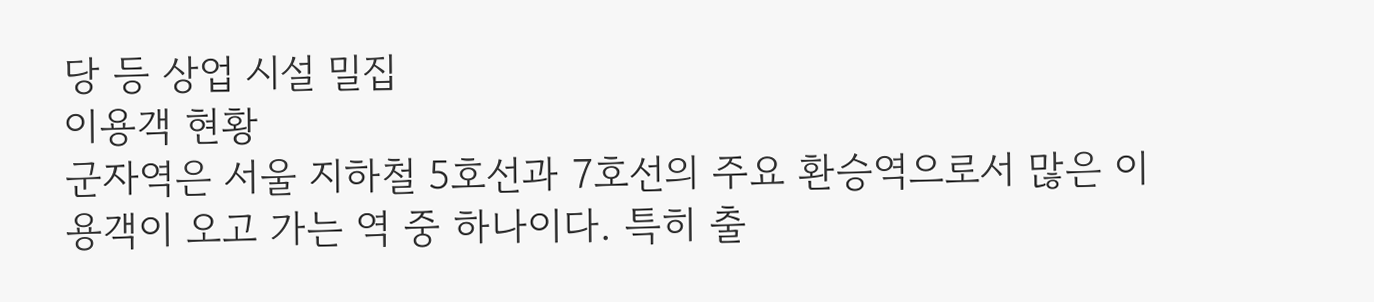당 등 상업 시설 밀집
이용객 현황
군자역은 서울 지하철 5호선과 7호선의 주요 환승역으로서 많은 이용객이 오고 가는 역 중 하나이다. 특히 출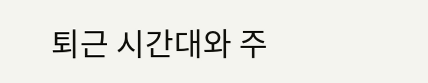퇴근 시간대와 주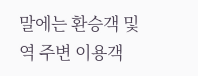말에는 환승객 및 역 주변 이용객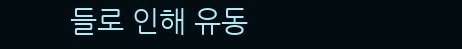들로 인해 유동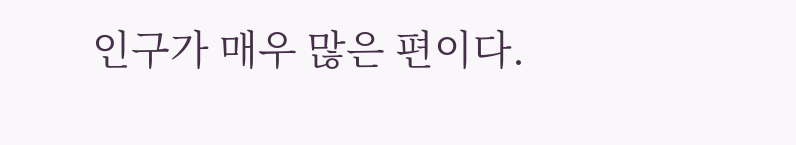인구가 매우 많은 편이다.